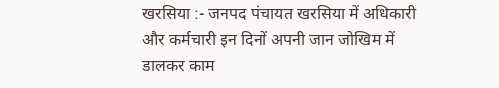खरसिया :- जनपद पंचायत खरसिया में अधिकारी और कर्मचारी इन दिनों अपनी जान जोखिम में डालकर काम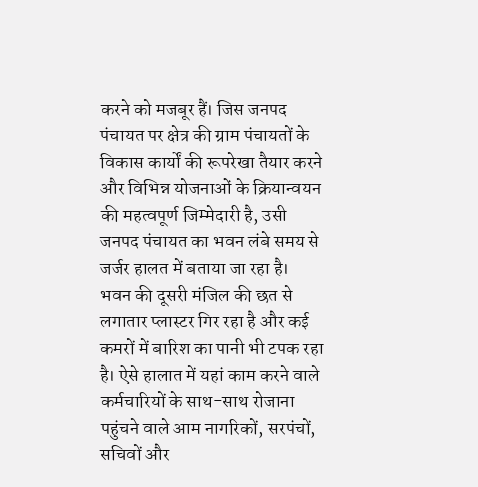करने को मजबूर हैं। जिस जनपद पंचायत पर क्षेत्र की ग्राम पंचायतों के विकास कार्यों की रूपरेखा तैयार करने और विभिन्न योजनाओं के क्रियान्वयन की महत्वपूर्ण जिम्मेदारी है, उसी जनपद पंचायत का भवन लंबे समय से जर्जर हालत में बताया जा रहा है। भवन की दूसरी मंजिल की छत से लगातार प्लास्टर गिर रहा है और कई कमरों में बारिश का पानी भी टपक रहा है। ऐसे हालात में यहां काम करने वाले कर्मचारियों के साथ-साथ रोजाना पहुंचने वाले आम नागरिकों, सरपंचों, सचिवों और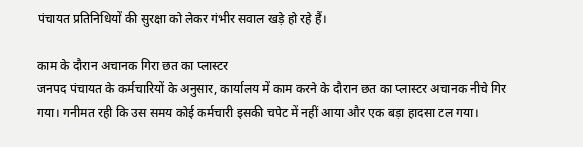पंचायत प्रतिनिधियों की सुरक्षा को लेकर गंभीर सवाल खड़े हो रहे हैं।

काम के दौरान अचानक गिरा छत का प्लास्टर
जनपद पंचायत के कर्मचारियों के अनुसार, कार्यालय में काम करने के दौरान छत का प्लास्टर अचानक नीचे गिर गया। गनीमत रही कि उस समय कोई कर्मचारी इसकी चपेट में नहीं आया और एक बड़ा हादसा टल गया।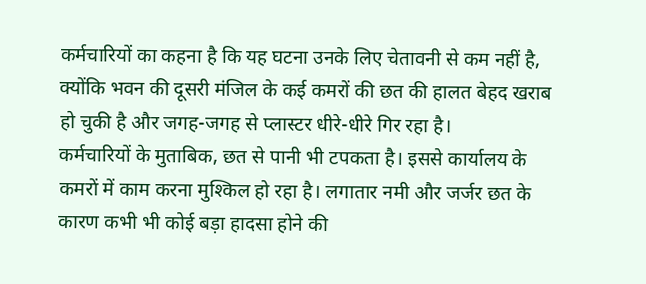कर्मचारियों का कहना है कि यह घटना उनके लिए चेतावनी से कम नहीं है, क्योंकि भवन की दूसरी मंजिल के कई कमरों की छत की हालत बेहद खराब हो चुकी है और जगह-जगह से प्लास्टर धीरे-धीरे गिर रहा है।
कर्मचारियों के मुताबिक, छत से पानी भी टपकता है। इससे कार्यालय के कमरों में काम करना मुश्किल हो रहा है। लगातार नमी और जर्जर छत के कारण कभी भी कोई बड़ा हादसा होने की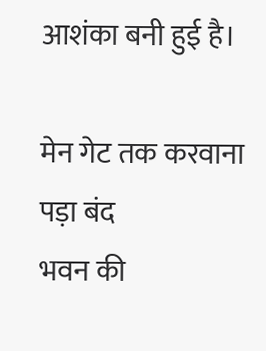आशंका बनी हुई है।

मेन गेट तक करवाना पड़ा बंद
भवन की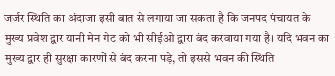जर्जर स्थिति का अंदाजा इसी बात से लगाया जा सकता है कि जनपद पंचायत के मुख्य प्रवेश द्वार यानी मेन गेट को भी सीईओ द्वारा बंद करवाया गया है। यदि भवन का मुख्य द्वार ही सुरक्षा कारणों से बंद करना पड़े, तो इससे भवन की स्थिति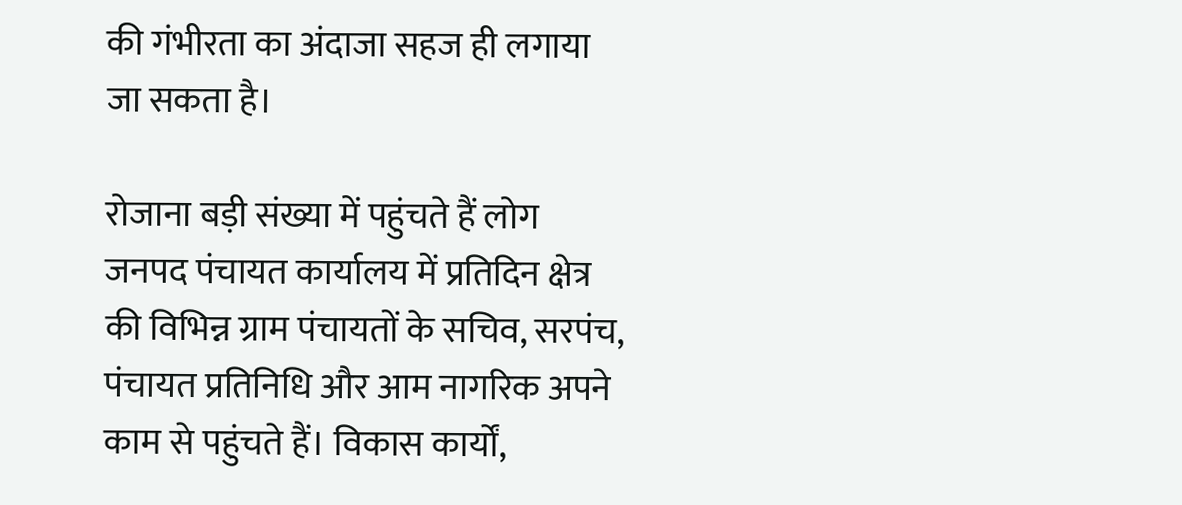की गंभीरता का अंदाजा सहज ही लगाया जा सकता है।

रोजाना बड़ी संख्या में पहुंचते हैं लोग
जनपद पंचायत कार्यालय में प्रतिदिन क्षेत्र की विभिन्न ग्राम पंचायतों के सचिव, सरपंच, पंचायत प्रतिनिधि और आम नागरिक अपने काम से पहुंचते हैं। विकास कार्यों,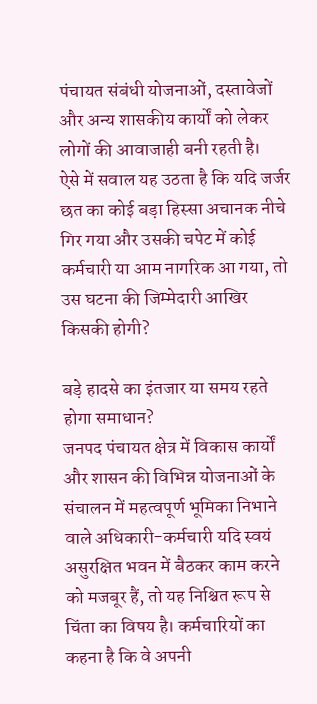पंचायत संबंधी योजनाओं, दस्तावेजों और अन्य शासकीय कार्यों को लेकर लोगों की आवाजाही बनी रहती है।
ऐसे में सवाल यह उठता है कि यदि जर्जर छत का कोई बड़ा हिस्सा अचानक नीचे गिर गया और उसकी चपेट में कोई कर्मचारी या आम नागरिक आ गया, तो उस घटना की जिम्मेदारी आखिर किसकी होगी?

बड़े हादसे का इंतजार या समय रहते होगा समाधान?
जनपद पंचायत क्षेत्र में विकास कार्यों और शासन की विभिन्न योजनाओं के संचालन में महत्वपूर्ण भूमिका निभाने वाले अधिकारी-कर्मचारी यदि स्वयं असुरक्षित भवन में बैठकर काम करने को मजबूर हैं, तो यह निश्चित रूप से चिंता का विषय है। कर्मचारियों का कहना है कि वे अपनी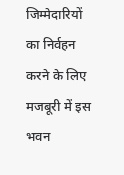जिम्मेदारियों का निर्वहन करने के लिए मजबूरी में इस भवन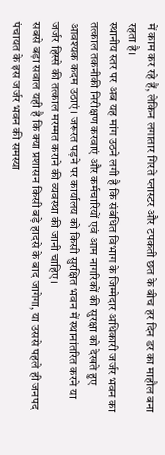में काम कर रहे हैं, लेकिन लगातार गिरते प्लास्टर और टपकती छत के बीच हर दिन डर का माहौल बना रहता है।
स्थानीय स्तर पर अब यह मांग उठने लगी है कि संबंधित विभाग के जिम्मेदार अधिकारी जर्जर भवन का तत्काल तकनीकी निरीक्षण करवाएं और कर्मचारियों एवं आम नागरिकों की सुरक्षा को देखते हुए आवश्यक कदम उठाएं। जरूरत पड़ने पर कार्यालय को किसी सुरक्षित भवन में स्थानांतरित करने या जर्जर हिस्से की तत्काल मरम्मत कराने की व्यवस्था की जानी चाहिए।
सबसे बड़ा सवाल यही है कि क्या प्रशासन किसी बड़े हादसे के बाद जागेगा, या उससे पहले ही जनपद पंचायत के इस जर्जर भवन की समस्या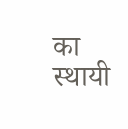का स्थायी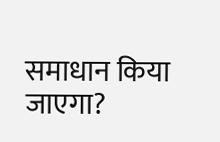समाधान किया जाएगा?